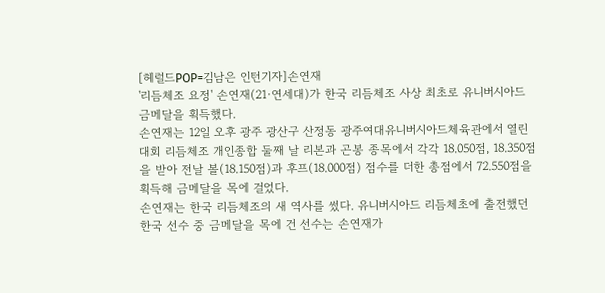[헤럴드POP=김남은 인턴기자]손연재
'리듬체조 요정' 손연재(21·연세대)가 한국 리듬체조 사상 최초로 유니버시아드 금메달을 획득했다.
손연재는 12일 오후 광주 광산구 산정동 광주여대유니버시아드체육관에서 열린 대회 리듬체조 개인종합 둘째 날 리본과 곤봉 종목에서 각각 18.050점, 18.350점을 받아 전날 볼(18.150점)과 후프(18.000점) 점수를 더한 총점에서 72.550점을 획득해 금메달을 목에 걸었다.
손연재는 한국 리듬체조의 새 역사를 썼다. 유니버시아드 리듬체초에 출전했던 한국 선수 중 금메달을 목에 건 선수는 손연재가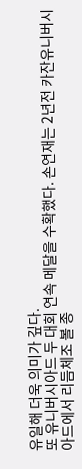유일해 더욱 의미가 깊다.
또 유니버시아드 두 대회 연속 메달을 수확했다. 손연재는 2년전 카잔유니버시아드에서 리듬체조 볼 종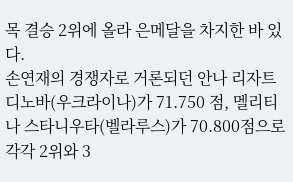목 결승 2위에 올라 은메달을 차지한 바 있다.
손연재의 경쟁자로 거론되던 안나 리자트디노바(우크라이나)가 71.750 점, 멜리티나 스타니우타(벨라루스)가 70.800점으로 각각 2위와 3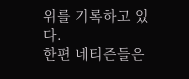위를 기록하고 있다.
한편 네티즌들은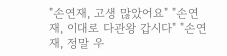"손연재, 고생 많았어요" "손연재, 이대로 다관왕 갑시다" "손연재, 정말 우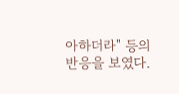아하더라" 등의 반응을 보였다.